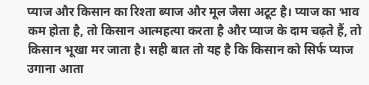प्याज और किसान का रिश्ता ब्याज और मूल जैसा अटूट है। प्याज का भाव कम होता है, तो किसान आत्महत्या करता है और प्याज के दाम चढ़ते हैं, तो किसान भूखा मर जाता है। सही बात तो यह है कि किसान को सिर्फ प्याज उगाना आता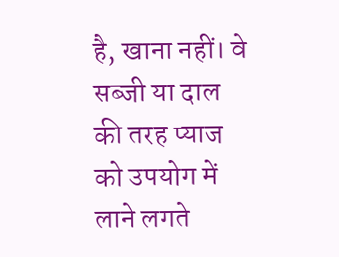है, खाना नहीं। वे सब्जी या दाल की तरह प्याज को उपयोग में लाने लगते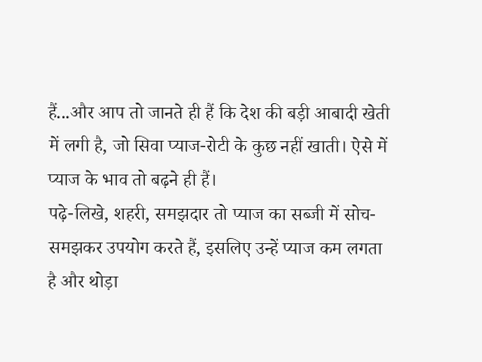हैं...और आप तो जानते ही हैं कि देश की बड़ी आबादी खेती में लगी है, जो सिवा प्याज-रोटी के कुछ नहीं खाती। ऐसे में प्याज के भाव तो बढ़ने ही हैं।
पढ़े-लिखे, शहरी, समझदार तो प्याज का सब्जी में सोच-समझकर उपयोग करते हैं, इसलिए उन्हें प्याज कम लगता है और थोड़ा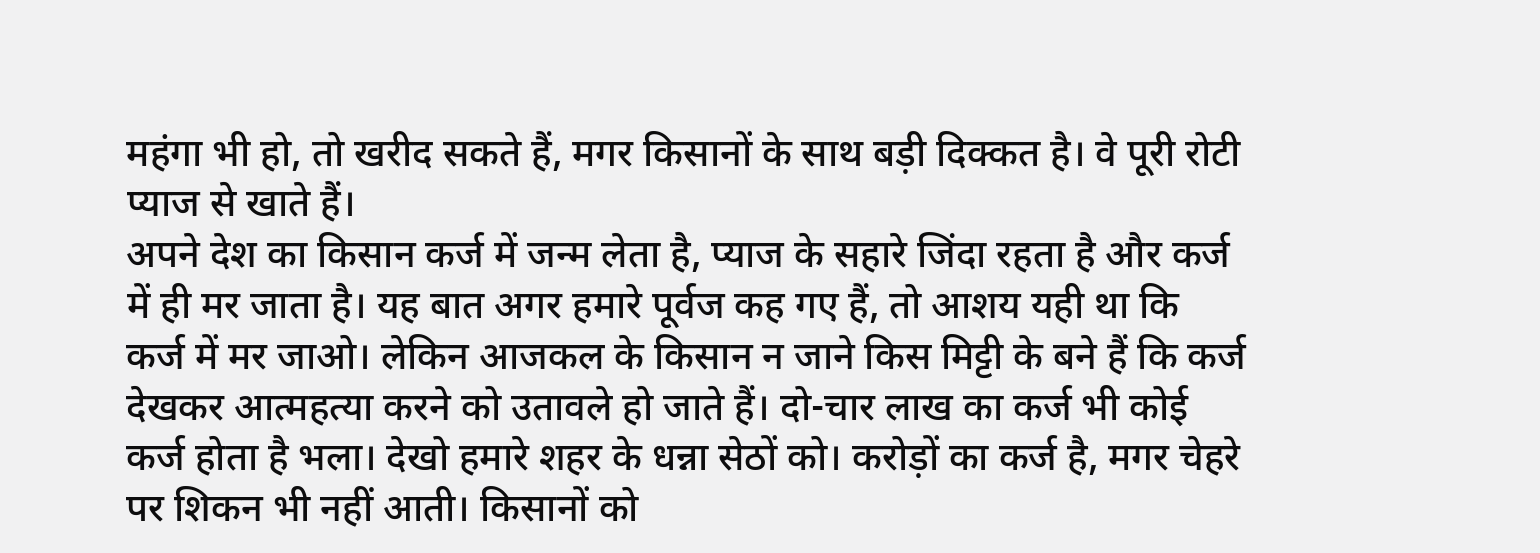महंगा भी हो, तो खरीद सकते हैं, मगर किसानों के साथ बड़ी दिक्कत है। वे पूरी रोटी प्याज से खाते हैं।
अपने देश का किसान कर्ज में जन्म लेता है, प्याज के सहारे जिंदा रहता है और कर्ज में ही मर जाता है। यह बात अगर हमारे पूर्वज कह गए हैं, तो आशय यही था कि कर्ज में मर जाओ। लेकिन आजकल के किसान न जाने किस मिट्टी के बने हैं कि कर्ज देखकर आत्महत्या करने को उतावले हो जाते हैं। दो-चार लाख का कर्ज भी कोई कर्ज होता है भला। देखो हमारे शहर के धन्ना सेठों को। करोड़ों का कर्ज है, मगर चेहरे पर शिकन भी नहीं आती। किसानों को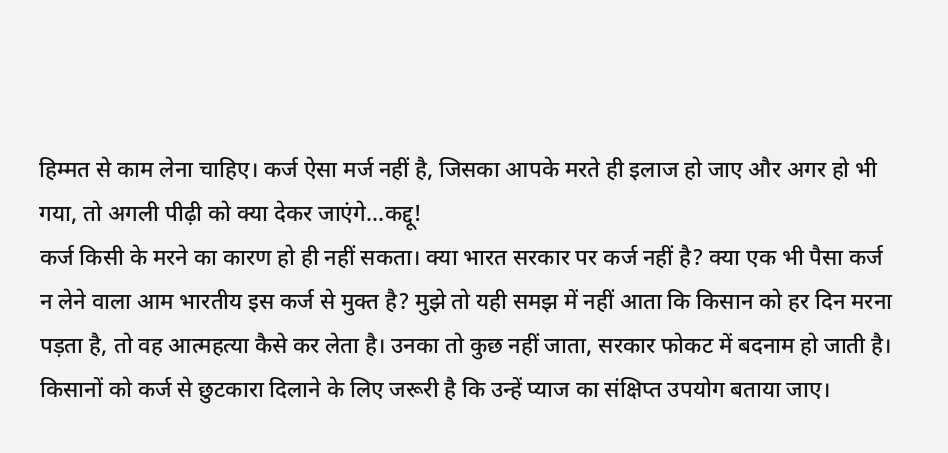हिम्मत से काम लेना चाहिए। कर्ज ऐसा मर्ज नहीं है, जिसका आपके मरते ही इलाज हो जाए और अगर हो भी गया, तो अगली पीढ़ी को क्या देकर जाएंगे...कद्दू!
कर्ज किसी के मरने का कारण हो ही नहीं सकता। क्या भारत सरकार पर कर्ज नहीं है? क्या एक भी पैसा कर्ज न लेने वाला आम भारतीय इस कर्ज से मुक्त है? मुझे तो यही समझ में नहीं आता कि किसान को हर दिन मरना पड़ता है, तो वह आत्महत्या कैसे कर लेता है। उनका तो कुछ नहीं जाता, सरकार फोकट में बदनाम हो जाती है।
किसानों को कर्ज से छुटकारा दिलाने के लिए जरूरी है कि उन्हें प्याज का संक्षिप्त उपयोग बताया जाए।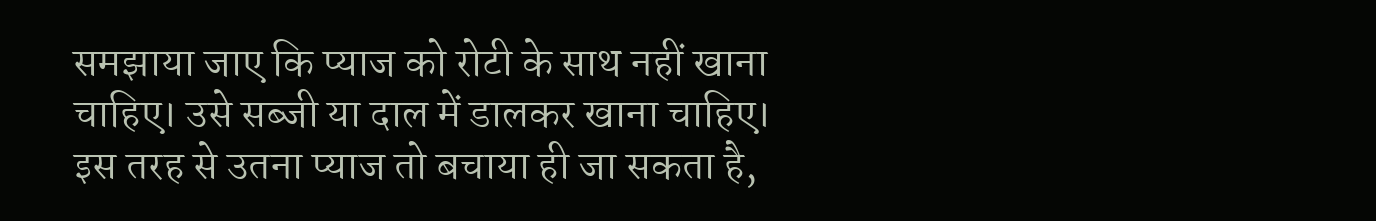समझाया जाए कि प्याज को रोटी के साथ नहीं खाना चाहिए। उसे सब्जी या दाल में डालकर खाना चाहिए। इस तरह से उतना प्याज तो बचाया ही जा सकता है,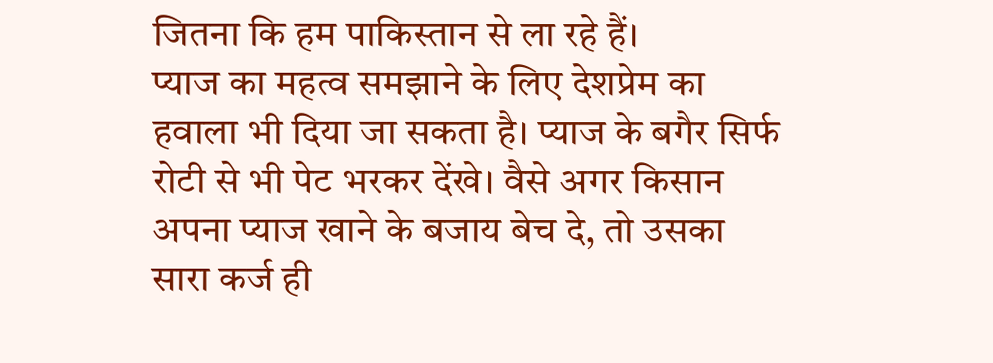जितना कि हम पाकिस्तान से ला रहे हैं।
प्याज का महत्व समझाने के लिए देशप्रेम का हवाला भी दिया जा सकता है। प्याज के बगैर सिर्फ रोटी से भी पेट भरकर देंखे। वैसे अगर किसान अपना प्याज खाने के बजाय बेच दे, तो उसका सारा कर्ज ही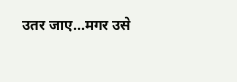उतर जाए...मगर उसे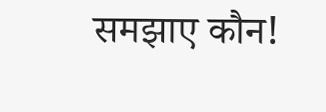समझाए कौन!